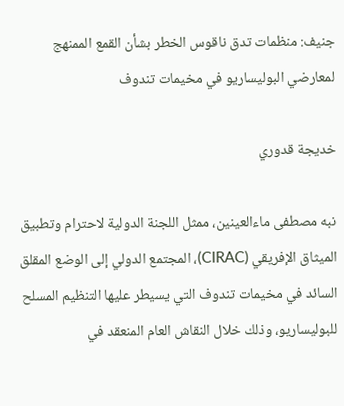جنيف: منظمات تدق ناقوس الخطر بشأن القمع الممنهج لمعارضي البوليساريو في مخيمات تندوف

خديجة قدوري

نبه مصطفى ماءالعينين، ممثل اللجنة الدولية لاحترام وتطبيق الميثاق الإفريقي (CIRAC)، المجتمع الدولي إلى الوضع المقلق السائد في مخيمات تندوف التي يسيطر عليها التنظيم المسلح للبوليساريو، وذلك خلال النقاش العام المنعقد في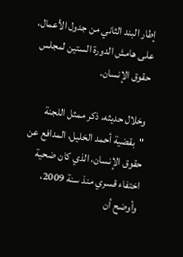إطار البند الثاني من جدول الأعمال، على هامش الدورة الستين لمجلس حقوق الإنسان.

وخلال حديثه، ذكر ممثل اللجنة "بقضية أحمد الخليل، المدافع عن حقوق الإنسان، الذي كان ضحية اختفاء قسري منذ سنة 2009، وأوضح أن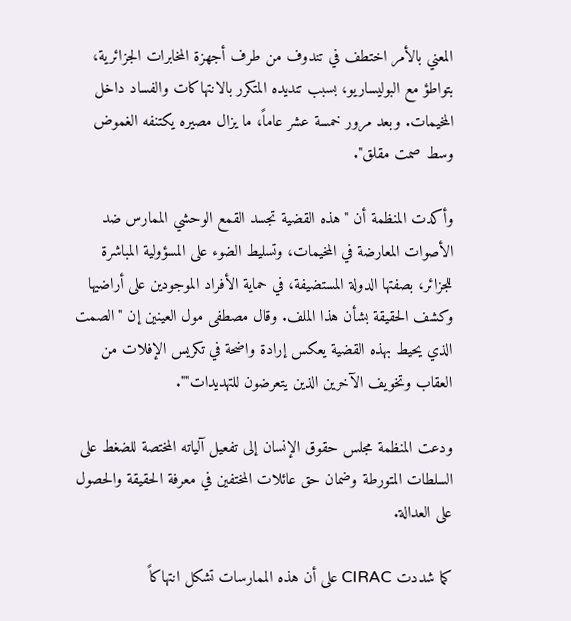المعني بالأمر اختطف في تندوف من طرف أجهزة المخابرات الجزائرية، بتواطؤ مع البوليساريو، بسبب تنديده المتكرر بالانتهاكات والفساد داخل المخيمات. وبعد مرور خمسة عشر عاماً، ما يزال مصيره يكتنفه الغموض وسط صمت مقلق".

وأكدت المنظمة أن "هذه القضية تجسد القمع الوحشي الممارس ضد الأصوات المعارضة في المخيمات، وتسليط الضوء على المسؤولية المباشرة للجزائر، بصفتها الدولة المستضيفة، في حماية الأفراد الموجودين على أراضيها وكشف الحقيقة بشأن هذا الملف. وقال مصطفى مول العينين إن "الصمت الذي يحيط بهذه القضية يعكس إرادة واضحة في تكريس الإفلات من العقاب وتخويف الآخرين الذين يتعرضون للتهديدات"".

ودعت المنظمة مجلس حقوق الإنسان إلى تفعيل آلياته المختصة للضغط على السلطات المتورطة وضمان حق عائلات المختفين في معرفة الحقيقة والحصول على العدالة.

كما شددت CIRAC على أن هذه الممارسات تشكل انتهاكاً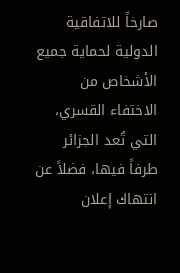صارخاً للاتفاقية الدولية لحماية جميع الأشخاص من الاختفاء القسري، التي تُعد الجزائر طرفاً فيها، فضلاً عن انتهاك إعلان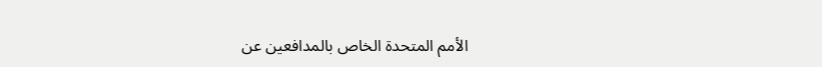الأمم المتحدة الخاص بالمدافعين عن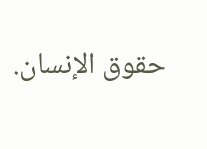حقوق الإنسان.